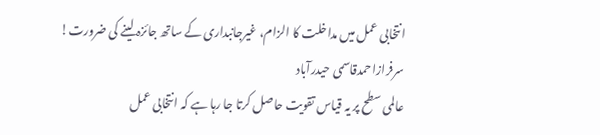انتخابی عمل میں مداخلت کا الزام، غیرجانبداری کے ساتھ جائزہ لینے کی ضرورت!
سرفرازاحمدقاسمی حیدرآباد
عالمی سطح پر یہ قیاس تقویت حاصل کرتا جا رہا ہے کہ انتخابی عمل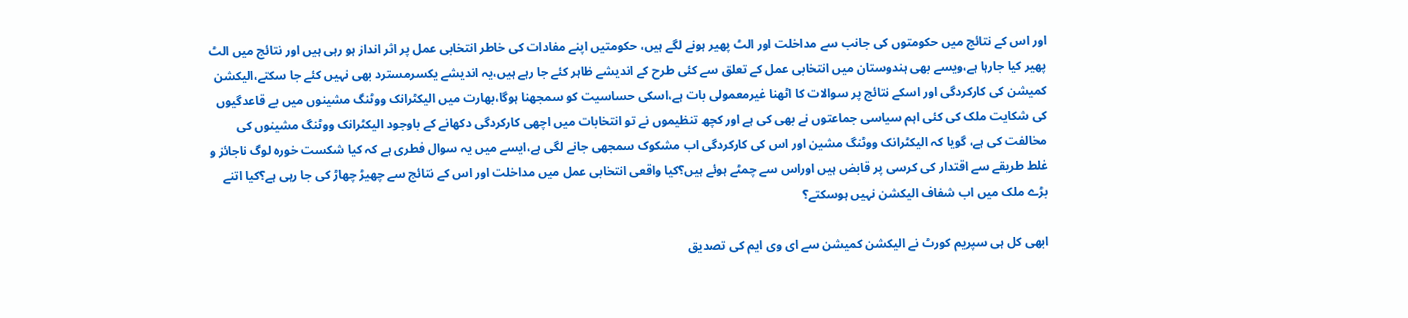اور اس کے نتائج میں حکومتوں کی جانب سے مداخلت اور الٹ پھیر ہونے لگے ہیں، حکومتیں اپنے مفادات کی خاطر انتخابی عمل پر اثر انداز ہو رہی ہیں اور نتائج میں الٹ پھیر کیا جارہا ہے،ویسے بھی ہندوستان میں انتخابی عمل کے تعلق سے کئی طرح کے اندیشے ظاہر کئے جا رہے ہیں،یہ اندیشے یکسرمسترد بھی نہیں کئے جا سکتے،الیکشن کمیشن کی کارکردگی اور اسکے نتائج پر سوالات کا اٹھنا غیرمعمولی بات ہے،اسکی حساسیت کو سمجھنا ہوگا،بھارت میں الیکٹرانک ووٹنگ مشینوں میں بے قاعدگیوں کی شکایت ملک کی کئی اہم سیاسی جماعتوں نے بھی کی ہے اور کچھ تنظیموں نے تو انتخابات میں اچھی کارکردگی دکھانے کے باوجود الیکٹرانک ووٹنگ مشینوں کی مخالفت کی ہے، گویا کہ الیکٹرانک ووٹنگ مشین اور اس کی کارکردگی اب مشکوک سمجھی جانے لگی ہے،ایسے میں یہ سوال فطری ہے کہ کیا شکست خورہ لوگ ناجائز و غلط طریقے سے اقتدار کی کرسی پر قابض ہیں اوراس سے چمٹے ہوئے ہیں؟کیا واقعی انتخابی عمل میں مداخلت اور اس کے نتائج سے چھیڑ چھاڑ کی جا رہی ہے؟کیا اتنے بڑے ملک میں اب شفاف الیکشن نہیں ہوسکتے؟

ابھی کل ہی سپریم کورٹ نے الیکشن کمیشن سے ای وی ایم کی تصدیق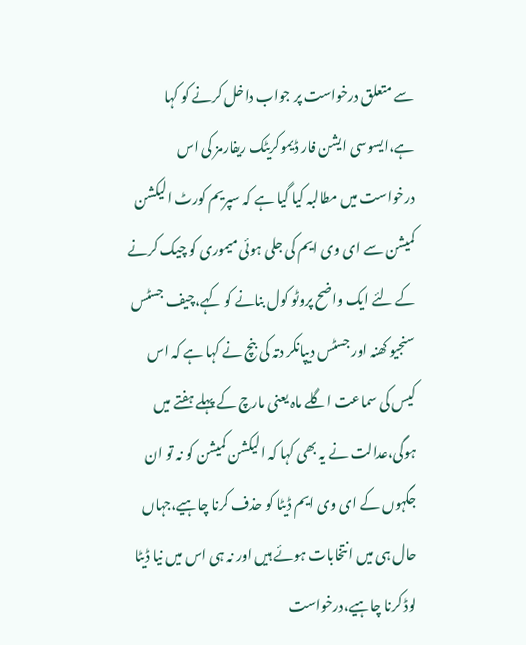سے متعلق درخواست پر جواب داخل کرنے کو کہا ہے،ایسوسی ایشن فار ڈیموکریٹک ریفارمز کی اس درخواست میں مطالبہ کیا گیا ہے کہ سپریم کورٹ الیکشن کمیشن سے ای وی ایم کی جلی ہوئی میموری کو چیک کرنے کے لئے ایک واضح پروٹو کول بنانے کو کہے،چیف جسٹس سنجیو کھنہ اور جسٹس دیپانکر دتہ کی بنچ نے کہا ہے کہ اس کیس کی سماعت اگلے ماہ یعنی مارچ کے پہلے ہفتے میں ہوگی،عدالت نے یہ بھی کہا کہ الیکشن کمیشن کو نہ تو ان جگہوں کے ای وی ایم ڈیٹا کو حذف کرنا چاہیے،جہاں حال ہی میں انتخابات ہوئے ہیں اور نہ ہی اس میں نیا ڈیٹا لوڈ کرنا چاہیے،درخواست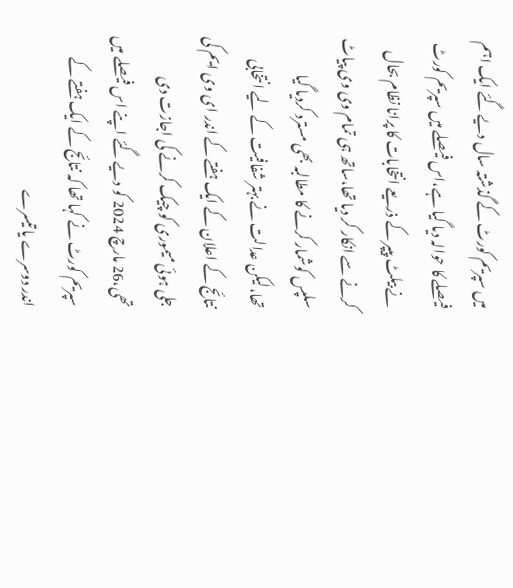میں سپریم کورٹ کے گذشتہ سال دیے گئے ایک اہم فیصلے کا حوالہ دیا گیا ہے،اس فیصلے میں سپریم کورٹ نے بیلٹ پیپر کے ذریعے انتخابات کا پرانا نظام بحال کرنے سے انکار کر دیا تھا،ساتھ ہی تمام وی وی پیاٹ سلپس کوشمار کرنے کا مطالبہ بھی مسترد کردیا گیا تھا،لیکن عدالت نے بہتر شفافیت کے لیے انتخابی نتائج کے اعلان کے ایک ہفتے کے اندر ای وی ایم کی جلی ہوئی میموری کو چیک کرنے کی اجازت دی تھی،26 مارچ 2024 کو دیے گئے اپنے اس فیصلے میں سپریم کورٹ نے کہا تھا کہ نتائج کے ایک ہفتے کے اندر دوسرے یا تیسرے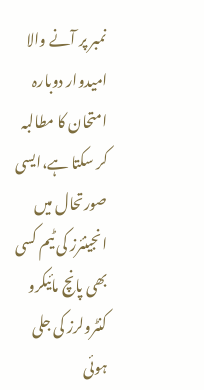نمبر پر آنے والا امیدوار دوبارہ امتحان کا مطالبہ کر سکتا ہے،ایسی صورتحال میں انجینئرز کی ٹیم کسی بھی پانچ مائیکرو کنٹرولرز کی جلی ہوئی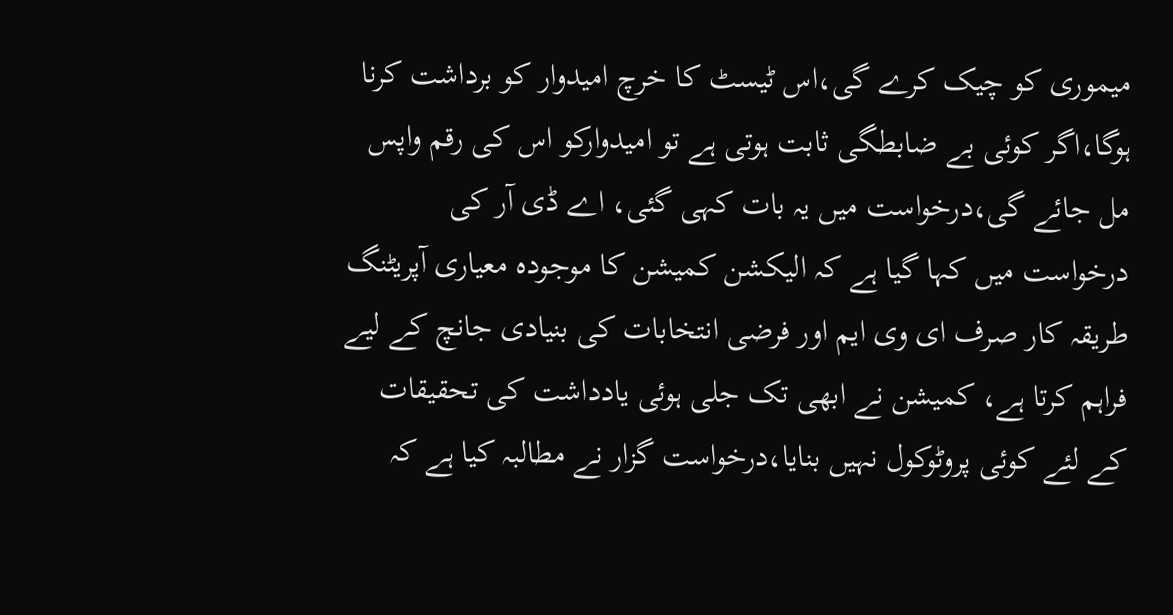میموری کو چیک کرے گی،اس ٹیسٹ کا خرچ امیدوار کو برداشت کرنا ہوگا،اگر کوئی بے ضابطگی ثابت ہوتی ہے تو امیدوارکو اس کی رقم واپس مل جائے گی،درخواست میں یہ بات کہی گئی، اے ڈی آر کی درخواست میں کہا گیا ہے کہ الیکشن کمیشن کا موجودہ معیاری آپریٹنگ طریقہ کار صرف ای وی ایم اور فرضی انتخابات کی بنیادی جانچ کے لیے فراہم کرتا ہے، کمیشن نے ابھی تک جلی ہوئی یادداشت کی تحقیقات کے لئے کوئی پروٹوکول نہیں بنایا،درخواست گزار نے مطالبہ کیا ہے کہ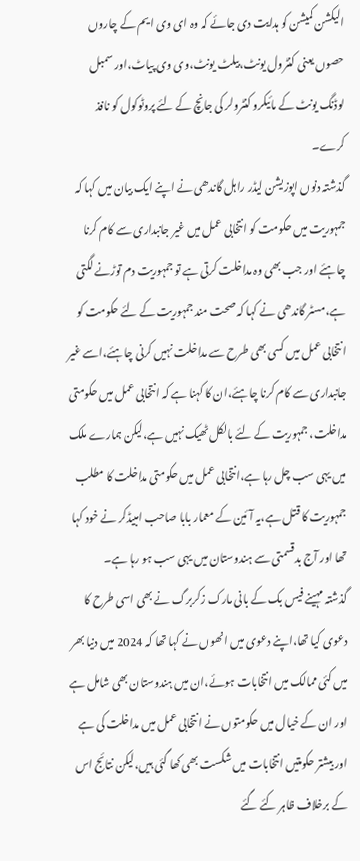الیکشن کمیشن کو ہدایت دی جائے کہ وہ ای وی ایم کے چاروں حصوں یعنی کنٹرول یونٹ،بیلٹ یونٹ،وی وی پیاٹ،اور سمبل لوڈنگ یونٹ کے مائیکرو کنٹرولر کی جانچ کے لئے پروٹوکول کو نافذ کرے۔
گذشتہ دنوں اپوزیشن لیڈر راہل گاندھی نے اپنے ایک بیان میں کہا کہ جمہوریت میں حکومت کو انتخابی عمل میں غیر جانبداری سے کام کرنا چاہئے اور جب بھی وہ مداخلت کرتی ہے تو جمہوریت دم توڑنے لگتی ہے،مسٹر گاندھی نے کہا کہ صحت مند جمہوریت کے لئے حکومت کو انتخابی عمل میں کسی بھی طرح سے مداخلت نہیں کرنی چاہئے،اسے غیر جانبداری سے کام کرنا چاہئے،ان کا کہنا ہے کہ انتخابی عمل میں حکومتی مداخلت، جمہوریت کے لئے بالکل ٹھیک نہیں ہے،لیکن ہمارے ملک میں یہی سب چل رہا ہے،انتخابی عمل میں حکومتی مداخلت کا مطلب جمہوریت کا قتل ہے،یہ آئین کے معمار بابا صاحب امبیڈکر نے خود کہا تھا اور آج بدقسمتی سے ہندوستان میں یہی سب ہو رہا ہے۔
گذشتہ مہینے فیس بک کے بانی مارک زکربرگ نے بھی اسی طرح کا دعوی کیا تھا،اپنے دعوی میں انھوں نے کہا تھا کہ 2024 میں دنیا بھر میں کئی ممالک میں انتخابات ہوئے،ان میں ہندوستان بھی شامل ہے اور ان کے خیال میں حکومتوں نے انتخابی عمل میں مداخلت کی ہے اور بیشتر حکومتیں انتخابات میں شکست بھی کھا گئی ہیں،لیکن نتائج اس کے برخلاف ظاہر کئے گئے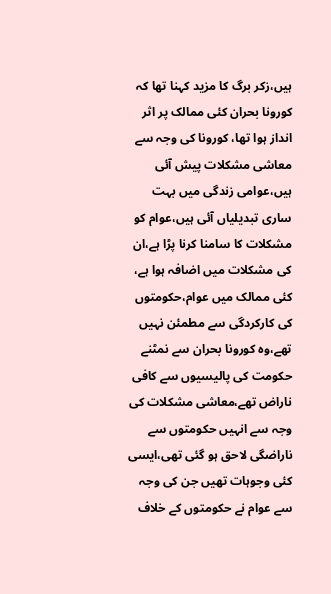ہیں،زکر برگ کا مزید کہنا تھا کہ کورونا بحران کئی ممالک پر اثر انداز ہوا تھا، کورونا کی وجہ سے معاشی مشکلات پیش آئی ہیں،عوامی زندگی میں بہت ساری تبدیلیاں آئی ہیں،عوام کو مشکلات کا سامنا کرنا پڑا ہے،ان کی مشکلات میں اضافہ ہوا ہے، کئی ممالک میں عوام،حکومتوں کی کارکردگی سے مطمئن نہیں تھے،وہ کورونا بحران سے نمٹنے حکومت کی پالیسیوں سے کافی ناراض تھے،معاشی مشکلات کی وجہ سے انہیں حکومتوں سے ناراضگی لاحق ہو گئی تھی،ایسی کئی وجوہات تھیں جن کی وجہ سے عوام نے حکومتوں کے خلاف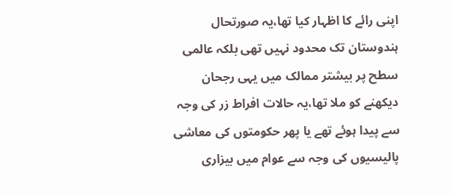اپنی رائے کا اظہار کیا تھا،یہ صورتحال ہندوستان تک محدود نہیں تھی بلکہ عالمی سطح پر بیشتر ممالک میں یہی رجحان دیکھنے کو ملا تھا،یہ حالات افراط زر کی وجہ سے پیدا ہوئے تھے یا پھر حکومتوں کی معاشی پالیسیوں کی وجہ سے عوام میں بیزاری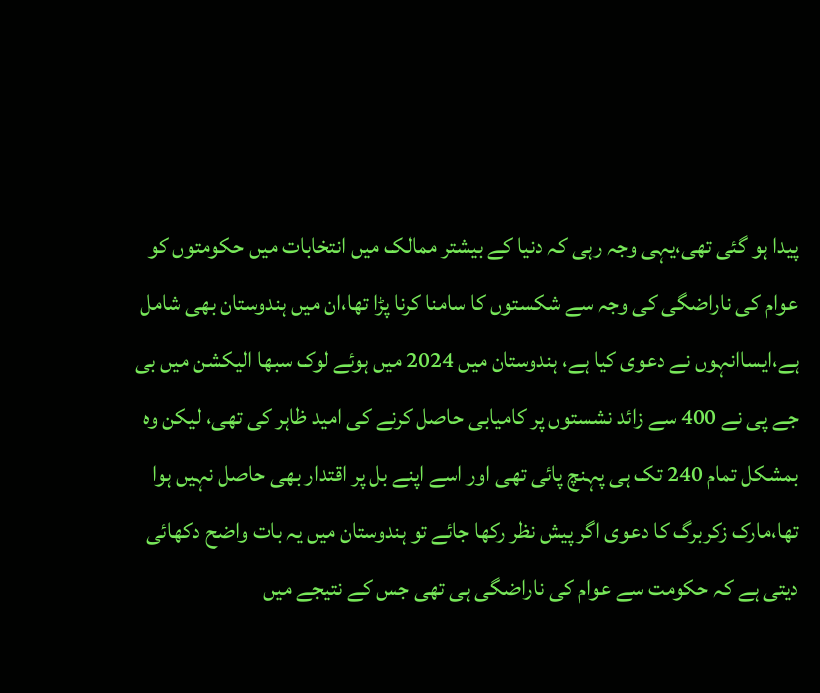پیدا ہو گئی تھی،یہی وجہ رہی کہ دنیا کے بیشتر ممالک میں انتخابات میں حکومتوں کو عوام کی ناراضگی کی وجہ سے شکستوں کا سامنا کرنا پڑا تھا،ان میں ہندوستان بھی شامل ہے،ایساانہوں نے دعوی کیا ہے، ہندوستان میں 2024 میں ہوئے لوک سبھا الیکشن میں بی جے پی نے 400 سے زائد نشستوں پر کامیابی حاصل کرنے کی امید ظاہر کی تھی، لیکن وہ بمشکل تمام 240 تک ہی پہنچ پائی تھی اور اسے اپنے بل پر اقتدار بھی حاصل نہیں ہوا تھا،مارک زکربرگ کا دعوی اگر پیش نظر رکھا جائے تو ہندوستان میں یہ بات واضح دکھائی دیتی ہے کہ حکومت سے عوام کی ناراضگی ہی تھی جس کے نتیجے میں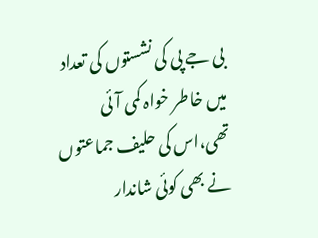بی جے پی کی نشستوں کی تعداد میں خاطر خواہ کمی آئی تھی،اس کی حلیف جماعتوں نے بھی کوئی شاندار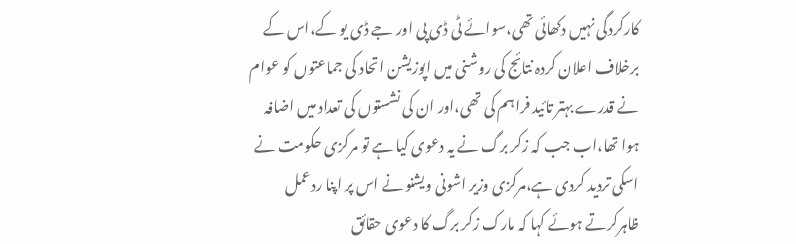کارکردگی نہیں دکھائی تھی،سوائے ٹی ڈی پی اور جے ڈی یو کے،اس کے برخلاف اعلان کردہ نتائج کی روشنی میں اپوزیشن اتحاد کی جماعتوں کو عوام نے قدرے بہتر تائید فراہم کی تھی،اور ان کی نشستوں کی تعداد میں اضافہ ہوا تھا،اب جب کہ زکر برگ نے یہ دعوی کیا ہے تو مرکزی حکومت نے اسکی تردید کردی ہے،مرکزی وزیر اشونی ویشنو نے اس پر اپنا ردعمل ظاہرکرتے ہوئے کہا کہ مارک زکر برگ کا دعوی حقائق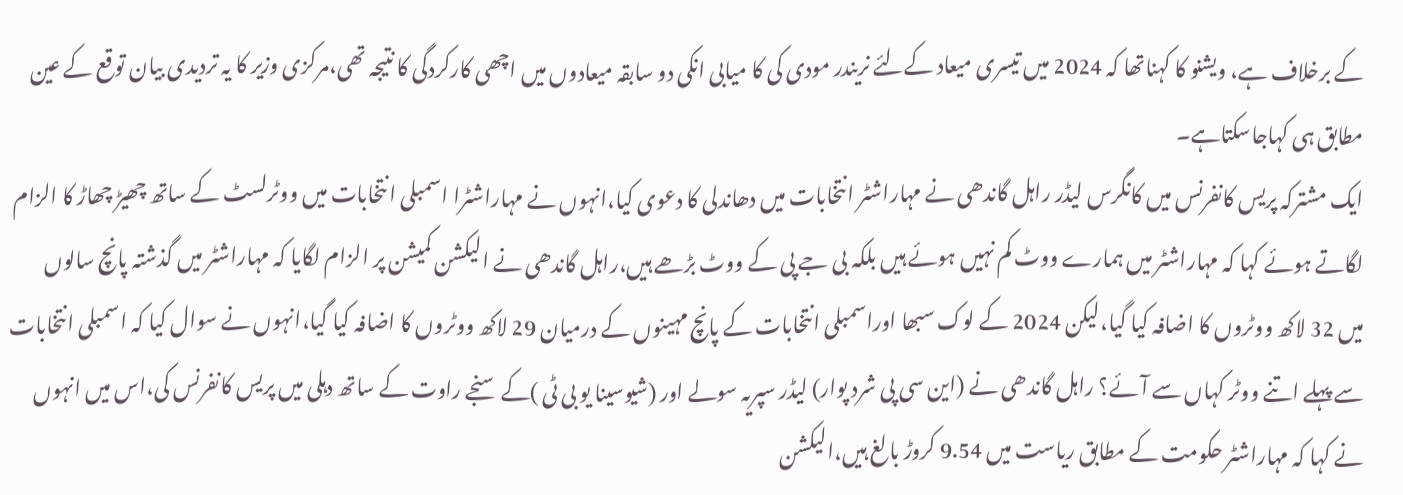کے برخلاف ہے، ویشنو کا کہناتھا کہ 2024 میں تیسری میعاد کےلئے نریندر مودی کی کا میابی انکی دو سابقہ میعادوں میں اچھی کارکردگی کا نتیجہ تھی،مرکزی وزیر کا یہ تردیدی بیان توقع کے عین مطابق ہی کہاجاسکتاہے۔
ایک مشترکہ پریس کانفرنس میں کانگرس لیڈر راہل گاندھی نے مہاراشٹر انتخابات میں دھاندلی کا دعوی کیا،انہوں نے مہاراشٹرا اسمبلی انتخابات میں ووٹرلسٹ کے ساتھ چھیڑ چھاڑ کا الزام لگاتے ہوئے کہا کہ مہاراشٹر میں ہمارے ووٹ کم نہیں ہوئے ہیں بلکہ بی جے پی کے ووٹ بڑھے ہیں،راہل گاندھی نے الیکشن کمیشن پر الزام لگایا کہ مہاراشٹر میں گذشتہ پانچ سالوں میں 32 لاکھ ووٹروں کا اضافہ کیا گیا،لیکن 2024 کے لوک سبھا اوراسمبلی انتخابات کے پانچ مہینوں کے درمیان 29 لاکھ ووٹروں کا اضافہ کیا گیا،انہوں نے سوال کیا کہ اسمبلی انتخابات سے پہلے اتنے ووٹر کہاں سے آئے؟ راہل گاندھی نے (این سی پی شرد پوار) لیڈر سپریہ سولے اور (شیوسینا یو بی ٹی )کے سنجے راوت کے ساتھ دہلی میں پریس کانفرنس کی،اس میں انہوں نے کہا کہ مہاراشٹر حکومت کے مطابق ریاست میں 9.54 کروڑ بالغ ہیں،الیکشن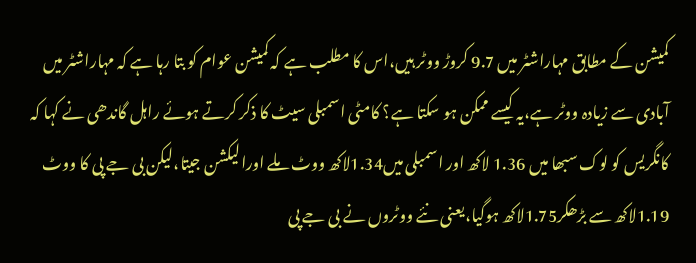کمیشن کے مطابق مہاراشٹر میں 9.7 کروڑ ووٹر ہیں،اس کا مطلب ہے کہ کمیشن عوام کو بتا رہا ہے کہ مہاراشٹر میں آبادی سے زیادہ ووٹر ہے،یہ کیسے ممکن ہو سکتا ہے؟ کامٹی اسمبلی سیٹ کا ذکر کرتے ہوئے راہل گاندھی نے کہا کہ کانگریس کو لوک سبھا میں 1.36 لاکھ اور اسمبلی میں1.34لاکھ ووٹ ملے اورالیکشن جیتا،لیکن بی جے پی کا ووٹ 1.19لاکھ سے بڑھکر1.75لاکھ ہوگیا،یعنی نئے ووٹروں نے بی جے پی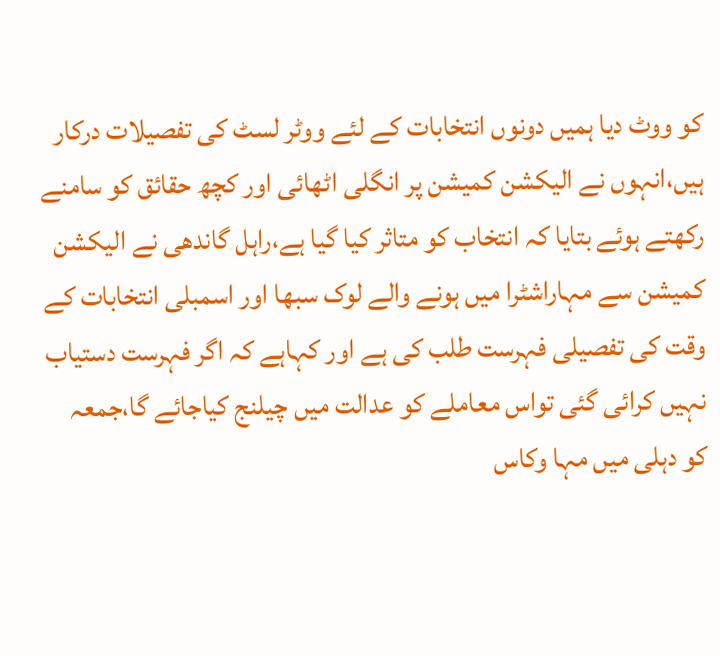کو ووٹ دیا ہمیں دونوں انتخابات کے لئے ووٹر لسٹ کی تفصیلات درکار ہیں،انہوں نے الیکشن کمیشن پر انگلی اٹھائی اور کچھ حقائق کو سامنے رکھتے ہوئے بتایا کہ انتخاب کو متاثر کیا گیا ہے،راہل گاندھی نے الیکشن کمیشن سے مہاراشٹرا میں ہونے والے لوک سبھا اور اسمبلی انتخابات کے وقت کی تفصیلی فہرست طلب کی ہے اور کہاہے کہ اگر فہرست دستیاب نہیں کرائی گئی تواس معاملے کو عدالت میں چیلنج کیاجائے گا،جمعہ کو دہلی میں مہا وکاس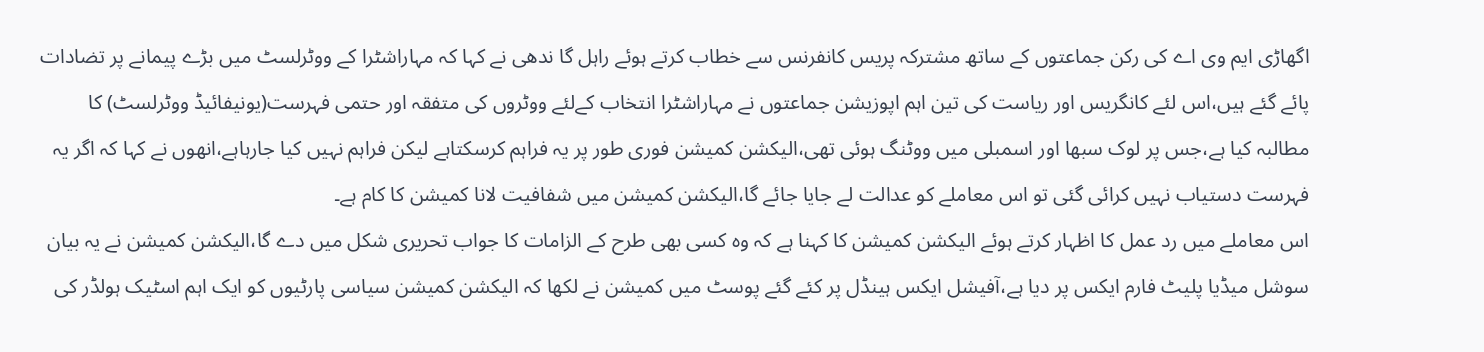اگھاڑی ایم وی اے کی رکن جماعتوں کے ساتھ مشترکہ پریس کانفرنس سے خطاب کرتے ہوئے راہل گا ندھی نے کہا کہ مہاراشٹرا کے ووٹرلسٹ میں بڑے پیمانے پر تضادات پائے گئے ہیں،اس لئے کانگریس اور ریاست کی تین اہم اپوزیشن جماعتوں نے مہاراشٹرا انتخاب کےلئے ووٹروں کی متفقہ اور حتمی فہرست(یونیفائیڈ ووٹرلسٹ) کا مطالبہ کیا ہے،جس پر لوک سبھا اور اسمبلی میں ووٹنگ ہوئی تھی،الیکشن کمیشن فوری طور پر یہ فراہم کرسکتاہے لیکن فراہم نہیں کیا جارہاہے،انھوں نے کہا کہ اگر یہ فہرست دستیاب نہیں کرائی گئی تو اس معاملے کو عدالت لے جایا جائے گا،الیکشن کمیشن میں شفافیت لانا کمیشن کا کام ہے۔
اس معاملے میں رد عمل کا اظہار کرتے ہوئے الیکشن کمیشن کا کہنا ہے کہ وہ کسی بھی طرح کے الزامات کا جواب تحریری شکل میں دے گا،الیکشن کمیشن نے یہ بیان سوشل میڈیا پلیٹ فارم ایکس پر دیا ہے،آفیشل ایکس ہینڈل پر کئے گئے پوسٹ میں کمیشن نے لکھا کہ الیکشن کمیشن سیاسی پارٹیوں کو ایک اہم اسٹیک ہولڈر کی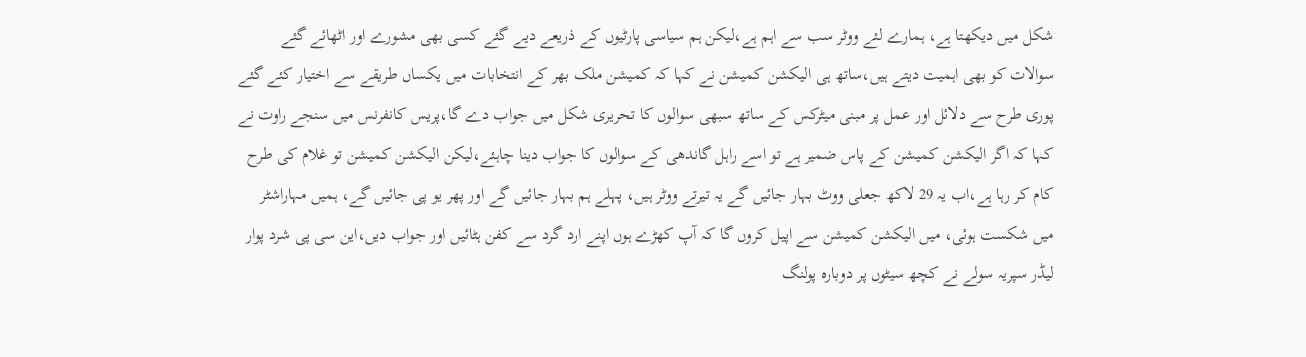شکل میں دیکھتا ہے، ہمارے لئے ووٹر سب سے اہم ہے،لیکن ہم سیاسی پارٹیوں کے ذریعے دیے گئے کسی بھی مشورے اور اٹھائے گئے سوالات کو بھی اہمیت دیتے ہیں،ساتھ ہی الیکشن کمیشن نے کہا کہ کمیشن ملک بھر کے انتخابات میں یکساں طریقے سے اختیار کئے گئے پوری طرح سے دلائل اور عمل پر مبنی میٹرکس کے ساتھ سبھی سوالوں کا تحریری شکل میں جواب دے گا،پریس کانفرنس میں سنجے راوت نے کہا کہ اگر الیکشن کمیشن کے پاس ضمیر ہے تو اسے راہل گاندھی کے سوالوں کا جواب دینا چاہئے،لیکن الیکشن کمیشن تو غلام کی طرح کام کر رہا ہے،اب یہ 29 لاکھ جعلی ووٹ بہار جائیں گے یہ تیرتے ووٹر ہیں، پہلے ہم بہار جائیں گے اور پھر یو پی جائیں گے، ہمیں مہاراشٹر میں شکست ہوئی، میں الیکشن کمیشن سے اپیل کروں گا کہ آپ کھڑے ہوں اپنے ارد گرد سے کفن ہٹائیں اور جواب دیں،این سی پی شرد پوار لیڈر سپریہ سولے نے کچھ سیٹوں پر دوبارہ پولنگ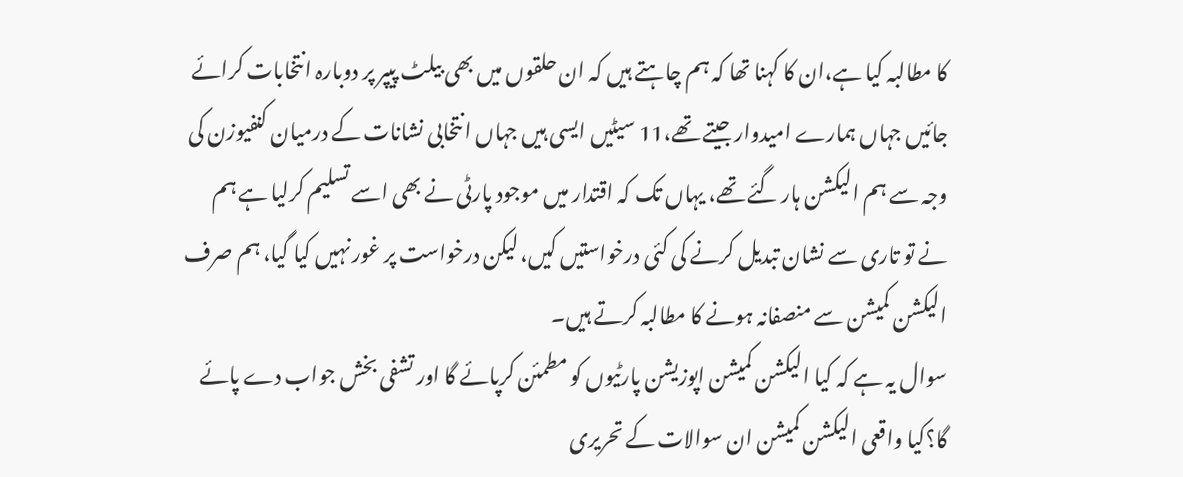کا مطالبہ کیا ہے،ان کا کہنا تھا کہ ہم چاہتے ہیں کہ ان حلقوں میں بھی بیلٹ پیپر پر دوبارہ انتخابات کرائے جائیں جہاں ہمارے امیدوار جیتے تھے،11 سیٹیں ایسی ہیں جہاں انتخابی نشانات کے درمیان کنفیوزن کی وجہ سے ہم الیکشن ہار گئے تھے، یہاں تک کہ اقتدار میں موجود پارٹی نے بھی اسے تسلیم کرلیا ہے ہم نے تو تاری سے نشان تبدیل کرنے کی کئی درخواستیں کیں، لیکن درخواست پر غور نہیں کیا گیا، ہم صرف الیکشن کمیشن سے منصفانہ ہونے کا مطالبہ کرتے ہیں۔
سوال یہ ہے کہ کیا الیکشن کمیشن اپوزیشن پارٹیوں کو مطمئن کرپائے گا اور تشفی بخش جواب دے پائے گا؟کیا واقعی الیکشن کمیشن ان سوالات کے تحریری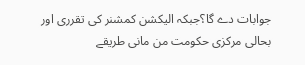جوابات دے گا؟جبکہ الیکشن کمشنر کی تقرری اور بحالی مرکزی حکومت من مانی طریقے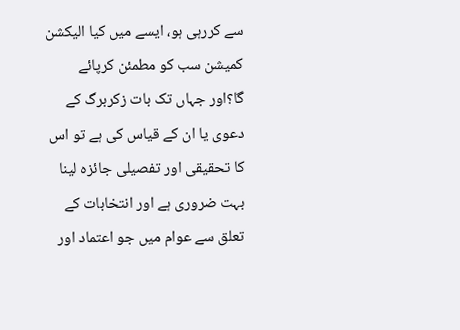سے کررہی ہو، ایسے میں کیا الیکشن کمیشن سب کو مطمئن کرپائے گا؟اور جہاں تک بات زکربرگ کے دعوی یا ان کے قیاس کی ہے تو اس کا تحقیقی اور تفصیلی جائزہ لینا بہت ضروری ہے اور انتخابات کے تعلق سے عوام میں جو اعتماد اور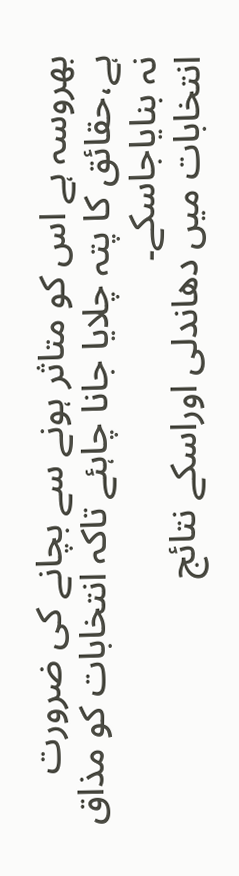بھروسہ ہے اس کو متاثر ہونے سے بچانے کی ضرورت ہے،حقائق کا پتہ چلایا جانا چاہئے تاکہ انتخابات کو مذاق نہ بنایاجاسکے۔
انتخابات میں دھاندلی اوراسکے نتائج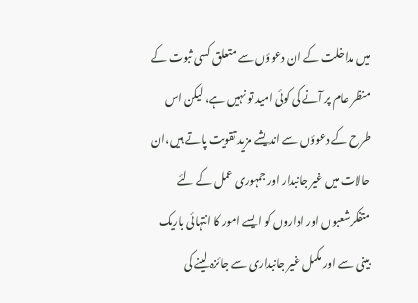میں مداخلت کے ان دعوؤں سے متعلق کسی ثبوت کے منظر عام پر آنے کی کوئی امید تو نہیں ہے، لیکن اس طرح کے دعوؤں سے اندیشے مزید تقویت پاتے ہیں،ان حالات میں غیر جانبدار اور جمہوری عمل کے لئے متفکرشعبوں اور اداروں کو ایسے امور کا انتہائی باریک بینی سے اور مکمل غیر جانبداری سے جائزہ لینے کی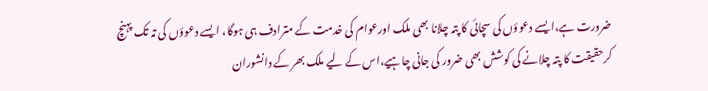ضرورت ہے،ایسے دعوؤں کی سچائی کا پتہ چلانا بھی ملک اورعوام کی خدمت کے مترادف ہی ہوگا، ایسے دعوؤں کی تہ تک پہنچ کرحقیقت کا پتہ چلانے کی کوشش بھی ضرور کی جانی چاہیے،اس کے لیے ملک بھر کے دانشوران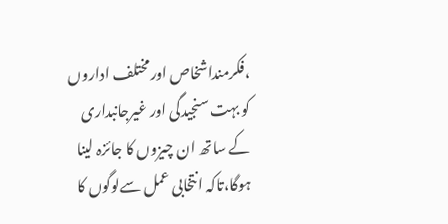،فکرمنداشخاص اورمختلف اداروں کو بہت سنجیدگی اور غیرجانبداری کے ساتھ ان چیزوں کا جائزہ لینا ہوگا،تاکہ انتخابی عمل سےلوگوں کا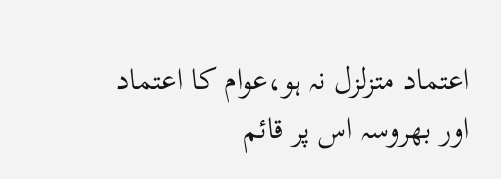اعتماد متزلزل نہ ہو،عوام کا اعتماد اور بھروسہ اس پر قائم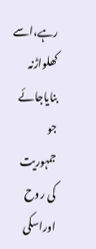رہے،اسے کھلواڑنہ بنایاجائے جو جمہوریت کی روح اوراسکی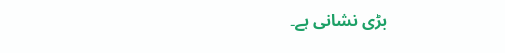بڑی نشانی ہے۔